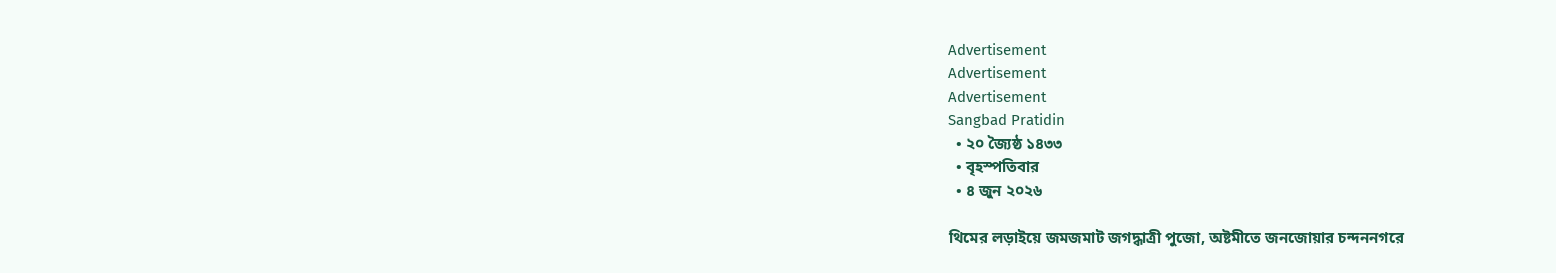Advertisement
Advertisement
Advertisement
Sangbad Pratidin
  • ২০ জ্যৈষ্ঠ ১৪৩৩
  • বৃহস্পতিবার
  • ৪ জুন ২০২৬

থিমের লড়াইয়ে জমজমাট জগদ্ধাত্রী পুজো, অষ্টমীতে জনজোয়ার চন্দননগরে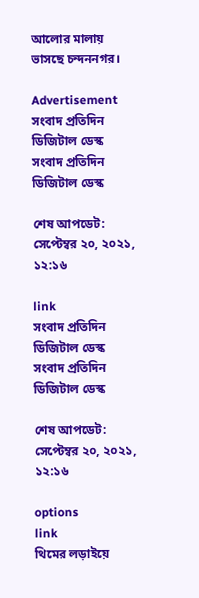আলোর মালায় ভাসছে চন্দননগর।

Advertisement
সংবাদ প্রতিদিন ডিজিটাল ডেস্ক
সংবাদ প্রতিদিন ডিজিটাল ডেস্ক

শেষ আপডেট: সেপ্টেম্বর ২০, ২০২১, ১২:১৬

link
সংবাদ প্রতিদিন ডিজিটাল ডেস্ক
সংবাদ প্রতিদিন ডিজিটাল ডেস্ক

শেষ আপডেট: সেপ্টেম্বর ২০, ২০২১, ১২:১৬

options
link
থিমের লড়াইয়ে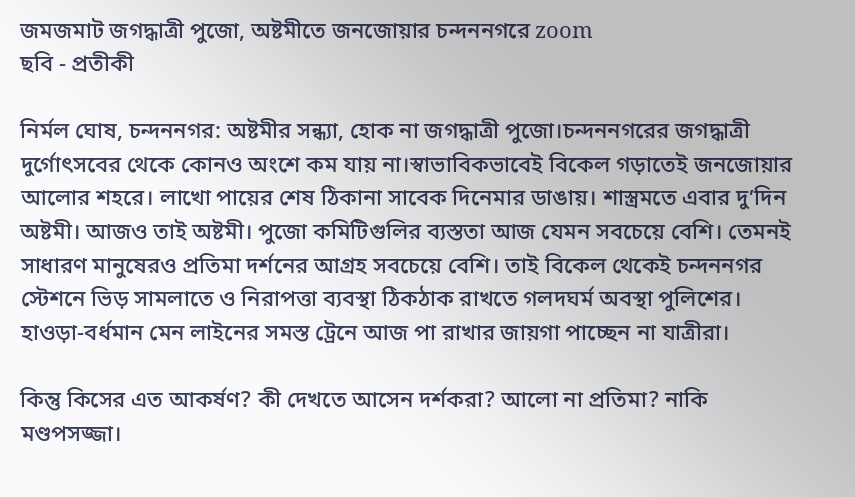জমজমাট জগদ্ধাত্রী পুজো, অষ্টমীতে জনজোয়ার চন্দননগরে zoom
ছবি - প্রতীকী

নির্মল ঘোষ, চন্দননগর: অষ্টমীর সন্ধ্যা, হোক না জগদ্ধাত্রী পুজো।চন্দননগরের জগদ্ধাত্রী দুর্গোৎসবের থেকে কোনও অংশে কম যায় না।স্বাভাবিকভাবেই বিকেল গড়াতেই জনজোয়ার আলোর শহরে। লাখো পায়ের শেষ ঠিকানা সাবেক দিনেমার ডাঙায়। শাস্ত্রমতে এবার দু’দিন অষ্টমী। আজও তাই অষ্টমী। পুজো কমিটিগুলির ব্যস্ততা আজ যেমন সবচেয়ে বেশি। তেমনই সাধারণ মানুষেরও প্রতিমা দর্শনের আগ্রহ সবচেয়ে বেশি। তাই বিকেল থেকেই চন্দননগর স্টেশনে ভিড় সামলাতে ও নিরাপত্তা ব্যবস্থা ঠিকঠাক রাখতে গলদঘর্ম অবস্থা পুলিশের। হাওড়া-বর্ধমান মেন লাইনের সমস্ত ট্রেনে আজ পা রাখার জায়গা পাচ্ছেন না যাত্রীরা।

কিন্তু কিসের এত আকর্ষণ? কী দেখতে আসেন দর্শকরা? আলো না প্রতিমা? নাকি মণ্ডপসজ্জা।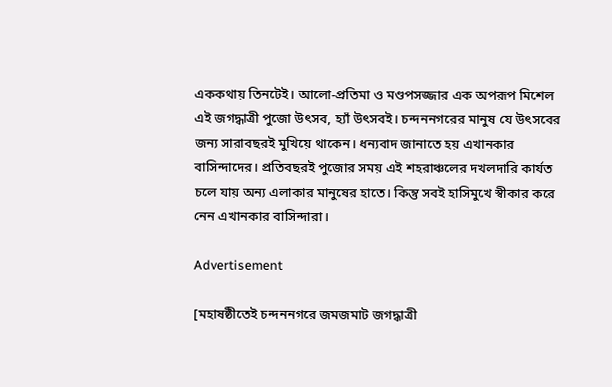এককথায় তিনটেই। আলো-প্রতিমা ও মণ্ডপসজ্জার এক অপরূপ মিশেল এই জগদ্ধাত্রী পুজো উৎসব, হ্যাঁ উৎসবই। চন্দননগরের মানুষ যে উৎসবের জন্য সারাবছরই মুখিয়ে থাকেন। ধন্যবাদ জানাতে হয় এখানকার বাসিন্দাদের। প্রতিবছরই পুজোর সময় এই শহরাঞ্চলের দখলদারি কার্যত চলে যায় অন্য এলাকার মানুষের হাতে। কিন্তু সবই হাসিমুখে স্বীকার করে নেন এখানকার বাসিন্দারা।

Advertisement

[মহাষষ্ঠীতেই চন্দননগরে জমজমাট জগদ্ধাত্রী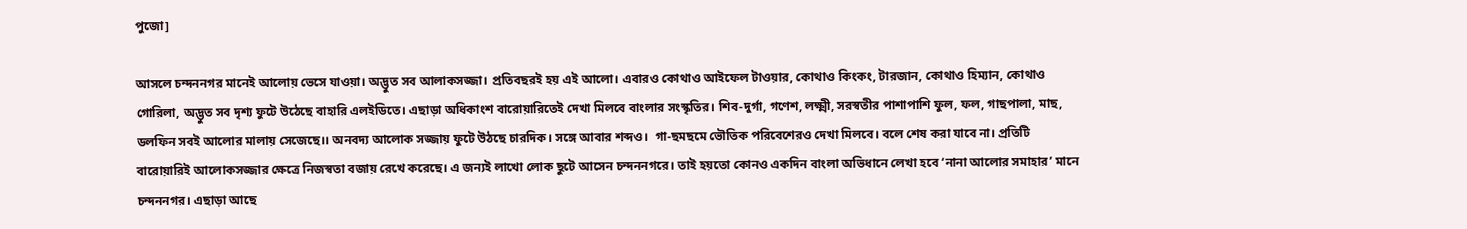পুজো]

আসলে চন্দননগর মানেই আলোয় ভেসে যাওয়া। অদ্ভুত সব আলাকসজ্জা। প্রতিবছরই হয় এই আলো। এবারও কোথাও আইফেল টাওয়ার, কোথাও কিংকং, টারজান, কোথাও হিম্যান, কোথাও গোরিলা, অদ্ভুত সব দৃশ্য ফুটে উঠেছে বাহারি এলইডিতে। এছাড়া অধিকাংশ বারোয়ারিতেই দেখা মিলবে বাংলার সংস্কৃতির। শিব-দুর্গা, গণেশ, লক্ষ্মী, সরস্বতীর পাশাপাশি ফুল, ফল, গাছপালা, মাছ, ডলফিন সবই আলোর মালায় সেজেছে।। অনবদ্য আলোক সজ্জায় ফুটে উঠছে চারদিক। সঙ্গে আবার শব্দও।  গা-ছমছমে ভৌতিক পরিবেশেরও দেখা মিলবে। বলে শেষ করা যাবে না। প্রতিটি বারোয়ারিই আলোকসজ্জার ক্ষেত্রে নিজস্বতা বজায় রেখে করেছে। এ জন্যই লাখো লোক ছুটে আসেন চন্দননগরে। তাই হয়তো কোনও একদিন বাংলা অভিধানে লেখা হবে ‘নানা আলোর সমাহার’ মানে চন্দননগর। এছাড়া আছে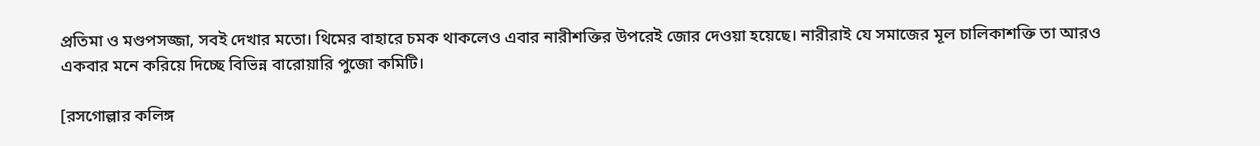প্রতিমা ও মণ্ডপসজ্জা, সবই দেখার মতো। থিমের বাহারে চমক থাকলেও এবার নারীশক্তির উপরেই জোর দেওয়া হয়েছে। নারীরাই যে সমাজের মূল চালিকাশক্তি তা আরও একবার মনে করিয়ে দিচ্ছে বিভিন্ন বারোয়ারি পুজো কমিটি।

[রসগোল্লার কলিঙ্গ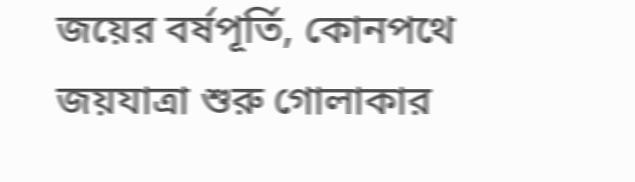জয়ের বর্ষপূর্তি, কোনপথে জয়যাত্রা শুরু গোলাকার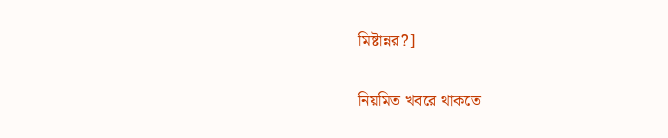মিষ্টান্নর?]

নিয়মিত খবরে থাকতে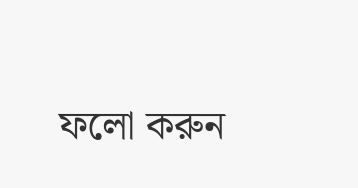ফলো করুন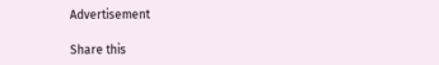Advertisement

Share this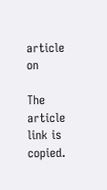article on

The article link is copied.